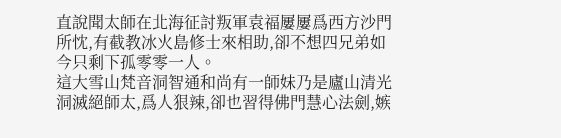直說聞太師在北海征討叛軍袁福屢屢爲西方沙門所忱,有截教冰火島修士來相助,卻不想四兄弟如今只剩下孤零零一人。
這大雪山梵音洞智通和尚有一師妹乃是廬山清光洞滅絕師太,爲人狠辣,卻也習得佛門慧心法劍,嫉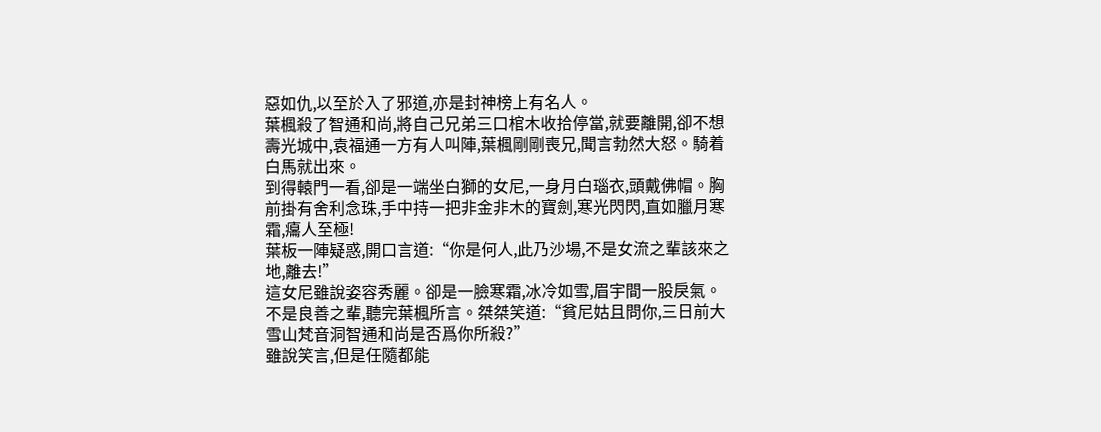惡如仇,以至於入了邪道,亦是封神榜上有名人。
葉楓殺了智通和尚,將自己兄弟三口棺木收拾停當,就要離開,卻不想壽光城中,袁福通一方有人叫陣,葉楓剛剛喪兄,聞言勃然大怒。騎着白馬就出來。
到得轅門一看,卻是一端坐白獅的女尼,一身月白瑙衣,頭戴佛帽。胸前掛有舍利念珠,手中持一把非金非木的寶劍,寒光閃閃,直如臘月寒霜,癟人至極!
葉板一陣疑惑,開口言道:“你是何人,此乃沙場,不是女流之輩該來之地,離去!”
這女尼雖說姿容秀麗。卻是一臉寒霜,冰冷如雪,眉宇間一股戾氣。不是良善之輩,聽完葉楓所言。桀桀笑道:“貧尼姑且問你,三日前大雪山梵音洞智通和尚是否爲你所殺?”
雖說笑言,但是任隨都能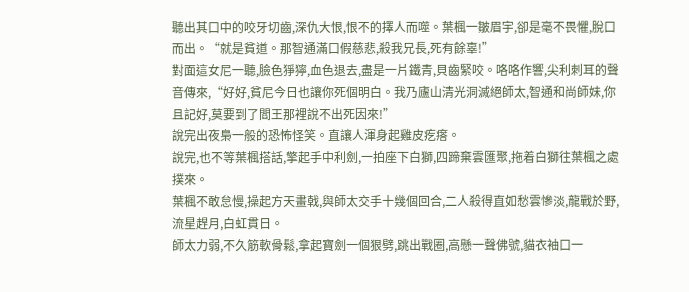聽出其口中的咬牙切齒,深仇大恨,恨不的擇人而噬。葉楓一皺眉宇,卻是毫不畏懼,脫口而出。“就是貧道。那智通滿口假慈悲,殺我兄長,死有餘辜!”
對面這女尼一聽,臉色猙獰,血色退去,盡是一片鐵青,貝齒緊咬。咯咯作響,尖利刺耳的聲音傳來,“好好,貧尼今日也讓你死個明白。我乃廬山清光洞滅絕師太,智通和尚師妹,你且記好,莫要到了閻王那裡說不出死因來!”
說完出夜梟一般的恐怖怪笑。直讓人渾身起雞皮疙瘩。
說完,也不等葉楓搭話,擎起手中利劍,一拍座下白獅,四蹄棄雲匯聚,拖着白獅往葉楓之處撲來。
葉楓不敢怠慢,操起方天畫戟,與師太交手十幾個回合,二人殺得直如愁雲慘淡,龍戰於野,流星趕月,白虹貫日。
師太力弱,不久筋軟骨鬆,拿起寶劍一個狠劈,跳出戰圈,高懸一聲佛號,貓衣袖口一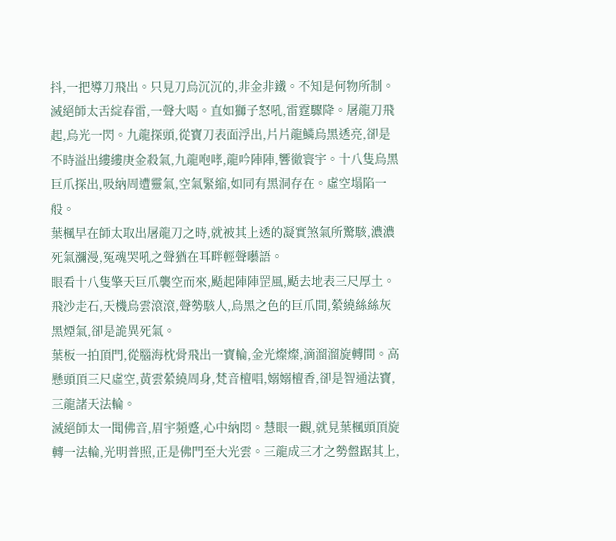抖,一把導刀飛出。只見刀烏沉沉的,非金非鐵。不知是何物所制。
滅絕師太舌綻春雷,一聲大喝。直如獅子怒吼,雷霆驟降。屠龍刀飛起,烏光一閃。九龍探頭,從寶刀表面浮出,片片龍鱗烏黑透亮,卻是不時溢出縷縷庚金殺氣,九龍咆哮,龍吟陣陣,響徹寰宇。十八隻烏黑巨爪探出,吸納周遭靈氣,空氣緊縮,如同有黑洞存在。虛空塌陷一般。
葉楓早在師太取出屠龍刀之時,就被其上透的凝實煞氣所驚駭,濃濃死氣瀰漫,冤魂哭吼之聲猶在耳畔輕聲囈語。
眼看十八隻擎天巨爪襲空而來,颳起陣陣罡風,颳去地表三尺厚土。飛沙走石,天機烏雲滾滾,聲勢駭人,烏黑之色的巨爪間,縈繞絲絲灰黑煙氣,卻是詭異死氣。
葉板一拍頂門,從腦海枕骨飛出一寶輪,金光燦燦,滴溜溜旋轉間。高懸頭頂三尺虛空,黃雲縈繞周身,梵音檀唱,嫋嫋檀香,卻是智通法寶,三龍諸天法輪。
滅絕師太一聞佛音,眉宇頻蹙,心中納悶。慧眼一觀,就見葉楓頭頂旋轉一法輪,光明普照,正是佛門至大光雲。三龍成三才之勢盤踞其上,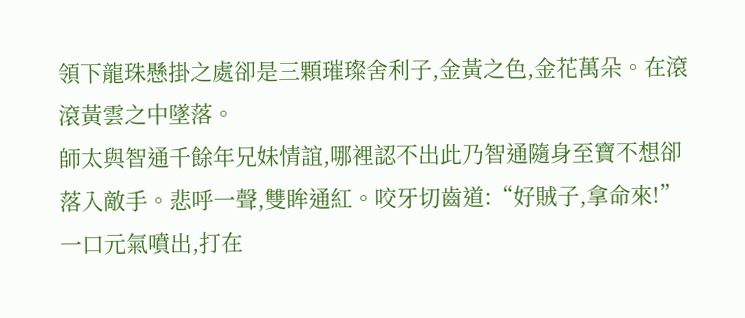領下龍珠懸掛之處卻是三顆璀璨舍利子,金黃之色,金花萬朵。在滾滾黃雲之中墜落。
師太與智通千餘年兄妹情誼,哪裡認不出此乃智通隨身至寶不想卻落入敵手。悲呼一聲,雙眸通紅。咬牙切齒道:“好賊子,拿命來!”
一口元氣噴出,打在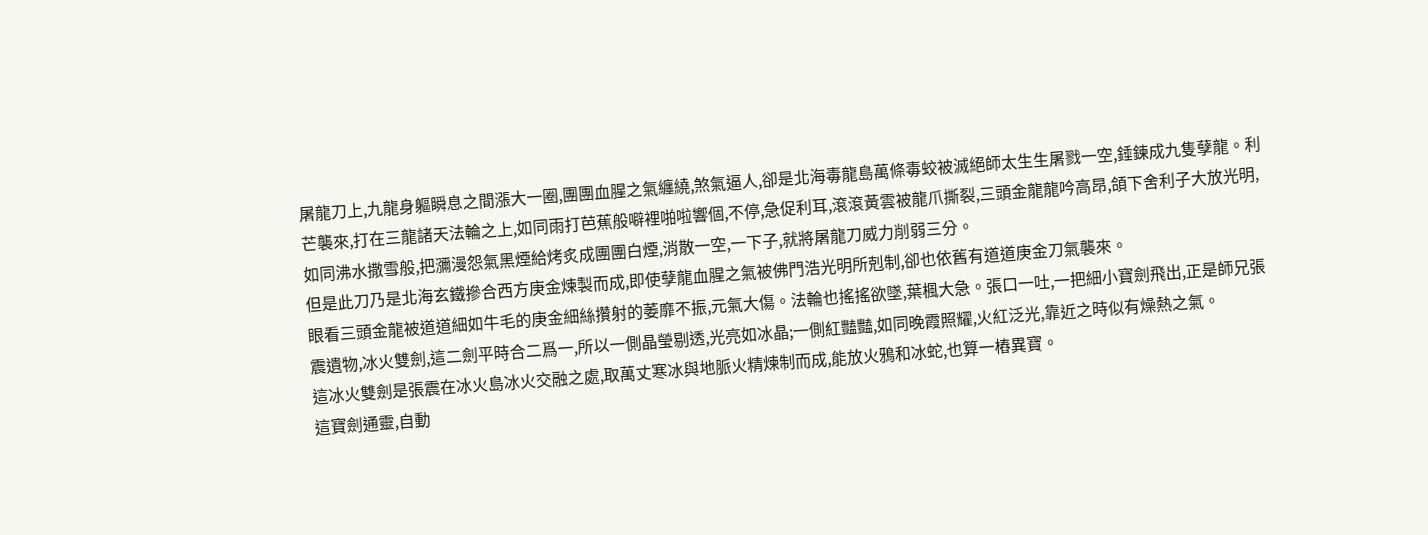屠龍刀上,九龍身軀瞬息之間漲大一圈,團團血腥之氣纏繞,煞氣逼人,卻是北海毒龍島萬條毒蛟被滅絕師太生生屠戮一空,錘鍊成九隻孽龍。利芒襲來,打在三龍諸天法輪之上,如同雨打芭蕉般噼裡啪啦響個,不停,急促利耳,滾滾黃雲被龍爪撕裂,三頭金龍龍吟高昂,頜下舍利子大放光明,如同沸水撒雪般,把瀰漫怨氣黑煙給烤炙成團團白煙,消散一空,一下子,就將屠龍刀威力削弱三分。
但是此刀乃是北海玄鐵摻合西方庚金煉製而成,即使孽龍血腥之氣被佛門浩光明所剋制,卻也依舊有道道庚金刀氣襲來。
眼看三頭金龍被道道細如牛毛的庚金細絲攢射的萎靡不振,元氣大傷。法輪也搖搖欲墜,葉楓大急。張口一吐,一把細小寶劍飛出,正是師兄張震遺物,冰火雙劍,這二劍平時合二爲一,所以一側晶瑩剔透,光亮如冰晶;一側紅豔豔,如同晚霞照耀,火紅泛光,靠近之時似有燥熱之氣。
這冰火雙劍是張震在冰火島冰火交融之處,取萬丈寒冰與地脈火精煉制而成,能放火鴉和冰蛇,也算一樁異寶。
這寶劍通靈,自動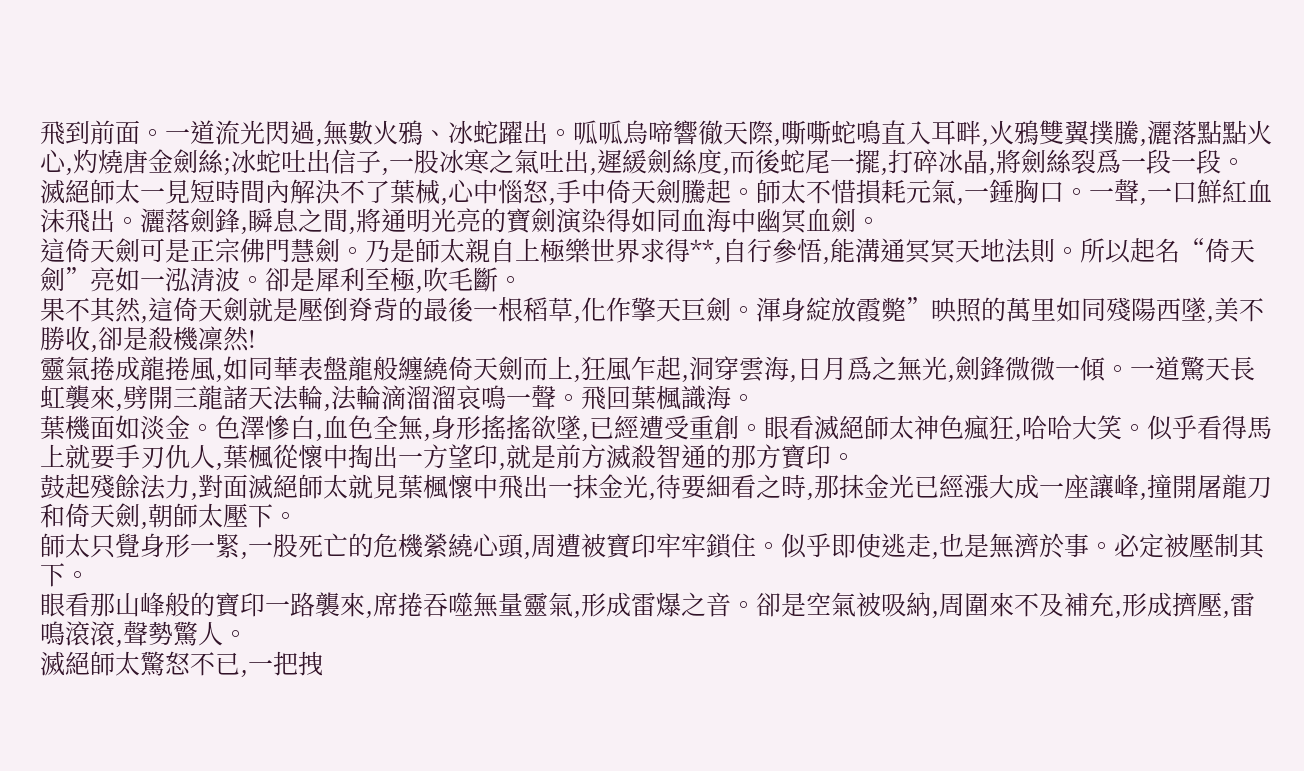飛到前面。一道流光閃過,無數火鴉、冰蛇躍出。呱呱烏啼響徹天際,嘶嘶蛇鳴直入耳畔,火鴉雙翼撲騰,灑落點點火心,灼燒唐金劍絲;冰蛇吐出信子,一股冰寒之氣吐出,遲緩劍絲度,而後蛇尾一擺,打碎冰晶,將劍絲裂爲一段一段。
滅絕師太一見短時間內解決不了葉械,心中惱怒,手中倚天劍騰起。師太不惜損耗元氣,一錘胸口。一聲,一口鮮紅血沫飛出。灑落劍鋒,瞬息之間,將通明光亮的寶劍演染得如同血海中幽冥血劍。
這倚天劍可是正宗佛門慧劍。乃是師太親自上極樂世界求得**,自行參悟,能溝通冥冥天地法則。所以起名“倚天劍”亮如一泓清波。卻是犀利至極,吹毛斷。
果不其然,這倚天劍就是壓倒脊背的最後一根稻草,化作擎天巨劍。渾身綻放霞斃”映照的萬里如同殘陽西墜,美不勝收,卻是殺機凜然!
靈氣捲成龍捲風,如同華表盤龍般纏繞倚天劍而上,狂風乍起,洞穿雲海,日月爲之無光,劍鋒微微一傾。一道驚天長虹襲來,劈開三龍諸天法輪,法輪滴溜溜哀鳴一聲。飛回葉楓識海。
葉機面如淡金。色澤慘白,血色全無,身形搖搖欲墜,已經遭受重創。眼看滅絕師太神色瘋狂,哈哈大笑。似乎看得馬上就要手刃仇人,葉楓從懷中掏出一方望印,就是前方滅殺智通的那方寶印。
鼓起殘餘法力,對面滅絕師太就見葉楓懷中飛出一抹金光,待要細看之時,那抹金光已經漲大成一座讓峰,撞開屠龍刀和倚天劍,朝師太壓下。
師太只覺身形一緊,一股死亡的危機縈繞心頭,周遭被寶印牢牢鎖住。似乎即使逃走,也是無濟於事。必定被壓制其下。
眼看那山峰般的寶印一路襲來,席捲吞噬無量靈氣,形成雷爆之音。卻是空氣被吸納,周圍來不及補充,形成擠壓,雷鳴滾滾,聲勢驚人。
滅絕師太驚怒不已,一把拽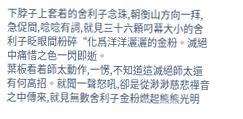下脖子上套着的舍利子念珠,朝衡山方向一拜,急促間,唸唸有詞,就見三十六顆叼幕大小的舍利子眨眼間粉碎“化爲洋洋灑灑的金粉。滅絕中痛惜之色一閃即逝。
葉板看着師太動作,一愣,不知道這滅絕師太還有何高招。就聞一聲怒吼,卻是從渺渺慈悲禪音之中傳來,就見無數舍利子金粉燃起熊熊光明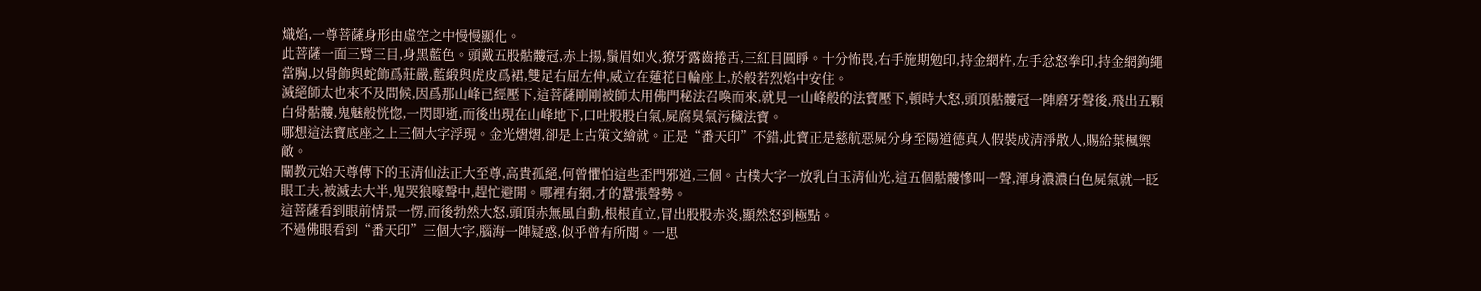熾焰,一尊菩薩身形由虛空之中慢慢顯化。
此菩薩一面三臂三目,身黑藍色。頭戴五股骷髏冠,赤上揚,鬚眉如火,獠牙露齒捲舌,三紅目圓睜。十分怖畏,右手施期勉印,持金網杵,左手忿怒拳印,持金網鉤繩當胸,以骨飾與蛇飾爲莊嚴,藍緞與虎皮爲裙,雙足右屈左伸,威立在蓮花日輪座上,於般若烈焰中安住。
滅絕師太也來不及問候,因爲那山峰已經壓下,這菩薩剛剛被師太用佛門秘法召喚而來,就見一山峰般的法寶壓下,頓時大怒,頭頂骷髏冠一陣磨牙聲後,飛出五顆白骨骷髏,鬼魅般恍惚,一閃即逝,而後出現在山峰地下,口吐股股白氣,屍腐臭氣污穢法寶。
哪想這法寶底座之上三個大字浮現。金光熠熠,卻是上古策文繪就。正是“番天印”不錯,此寶正是慈航惡屍分身至陽道德真人假裝成清淨散人,賜給葉楓禦敵。
闡教元始天尊傳下的玉清仙法正大至尊,高貴孤絕,何曾懼怕這些歪門邪道,三個。古樸大字一放乳白玉清仙光,這五個骷髏慘叫一聲,渾身濃濃白色屍氣就一眨眼工夫,被滅去大半,鬼哭狼嚎聲中,趕忙避開。哪裡有網,才的囂張聲勢。
這菩薩看到眼前情景一愣,而後勃然大怒,頭頂赤無風自動,根根直立,冒出股股赤炎,顯然怒到極點。
不過佛眼看到“番天印”三個大字,腦海一陣疑惑,似乎曾有所聞。一思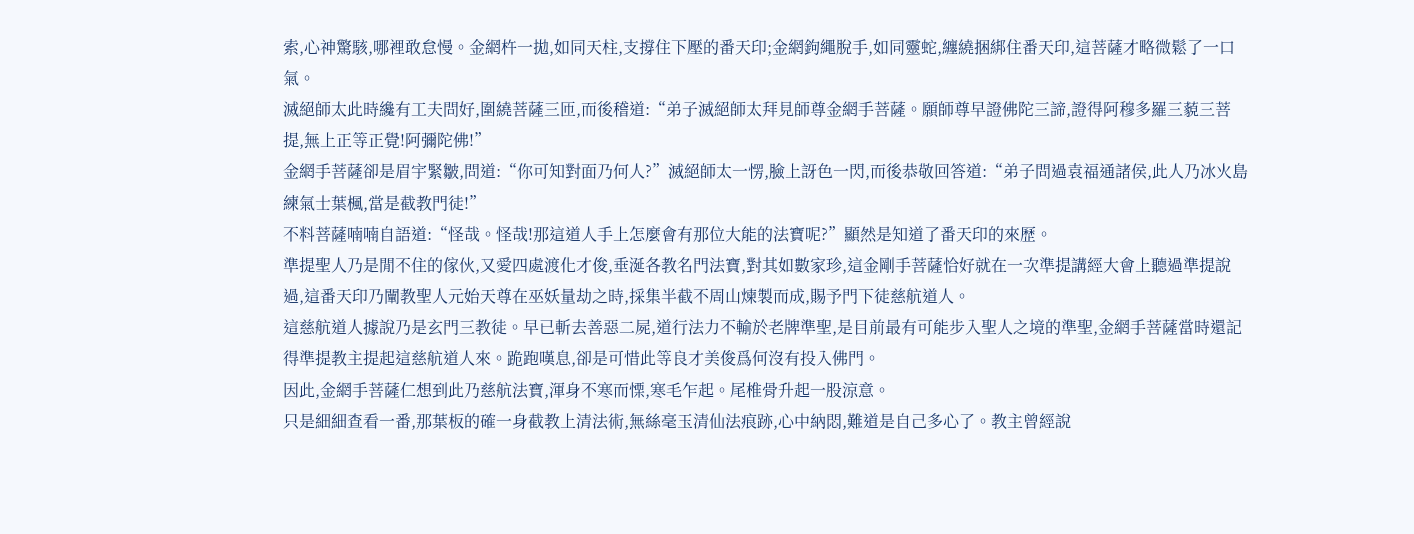索,心神驚駭,哪裡敢怠慢。金網杵一拋,如同天柱,支撐住下壓的番天印;金網鉤繩脫手,如同靈蛇,纏繞捆綁住番天印,這菩薩才略微鬆了一口氣。
滅絕師太此時纔有工夫問好,圍繞菩薩三匝,而後稽道:“弟子滅絕師太拜見師尊金網手菩薩。願師尊早證佛陀三諦,證得阿穆多羅三藐三菩提,無上正等正覺!阿彌陀佛!”
金網手菩薩卻是眉宇緊皺,問道:“你可知對面乃何人?”滅絕師太一愣,臉上訝色一閃,而後恭敬回答道:“弟子問過袁福通諸侯,此人乃冰火島練氣士葉楓,當是截教門徒!”
不料菩薩喃喃自語道:“怪哉。怪哉!那這道人手上怎麼會有那位大能的法寶呢?”顯然是知道了番天印的來歷。
準提聖人乃是閒不住的傢伙,又愛四處渡化才俊,垂涎各教名門法寶,對其如數家珍,這金剛手菩薩恰好就在一次準提講經大會上聽過準提說過,這番天印乃闡教聖人元始天尊在巫妖量劫之時,採集半截不周山煉製而成,賜予門下徒慈航道人。
這慈航道人據說乃是玄門三教徒。早已斬去善惡二屍,道行法力不輸於老牌準聖,是目前最有可能步入聖人之境的準聖,金網手菩薩當時還記得準提教主提起這慈航道人來。跪跑嘆息,卻是可惜此等良才美俊爲何沒有投入佛門。
因此,金網手菩薩仁想到此乃慈航法寶,渾身不寒而慄,寒毛乍起。尾椎骨升起一股涼意。
只是細細查看一番,那葉板的確一身截教上清法術,無絲毫玉清仙法痕跡,心中納悶,難道是自己多心了。教主曾經說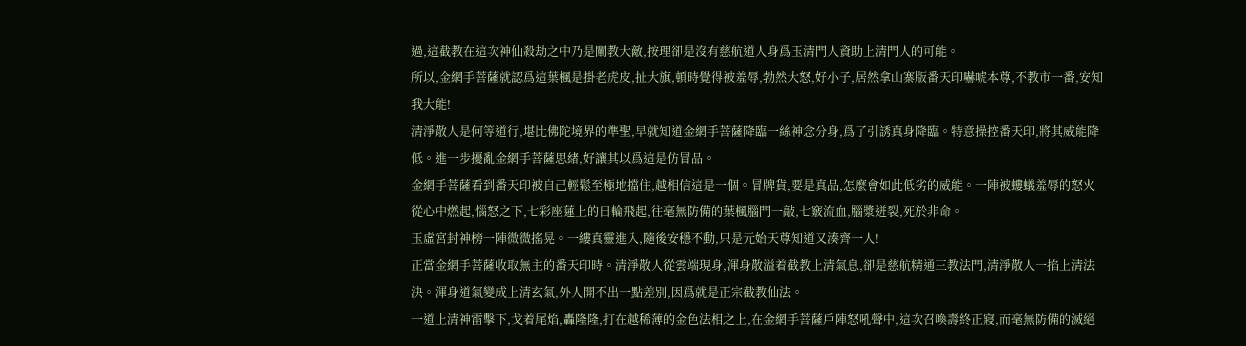過,這截教在這次神仙殺劫之中乃是闡教大敵,按理卻是沒有慈航道人身爲玉清門人資助上清門人的可能。
所以,金網手菩薩就認爲這葉楓是掛老虎皮,扯大旗,頓時覺得被羞辱,勃然大怒,好小子,居然拿山寨版番天印嚇唬本尊,不教市一番,安知我大能!
清淨散人是何等道行,堪比佛陀境界的準聖,早就知道金網手菩薩降臨一絲神念分身,爲了引誘真身降臨。特意操控番天印,將其威能降低。進一步擾亂金網手菩薩思緒,好讓其以爲這是仿冒品。
金網手菩薩看到番天印被自己輕鬆至極地擋住,越相信這是一個。冒牌貨,要是真品,怎麼會如此低劣的威能。一陣被螻蟻羞辱的怒火從心中燃起,惱怒之下,七彩座蓮上的日輪飛起,往毫無防備的葉楓腦門一敲,七竅流血,腦漿迸裂,死於非命。
玉虛宮封神榜一陣微微搖晃。一縷真靈進入,隨後安穩不動,只是元始天尊知道又湊齊一人!
正當金網手菩薩收取無主的番天印時。清淨散人從雲端現身,渾身散溢着截教上清氣息,卻是慈航精通三教法門,清淨散人一掐上清法決。渾身道氣變成上清玄氣,外人開不出一點差別,因爲就是正宗截教仙法。
一道上清神雷擊下,戈着尾焰,轟隆隆,打在越稀薄的金色法相之上,在金網手菩薩戶陣怒吼聲中,這次召喚壽終正寢,而毫無防備的滅絕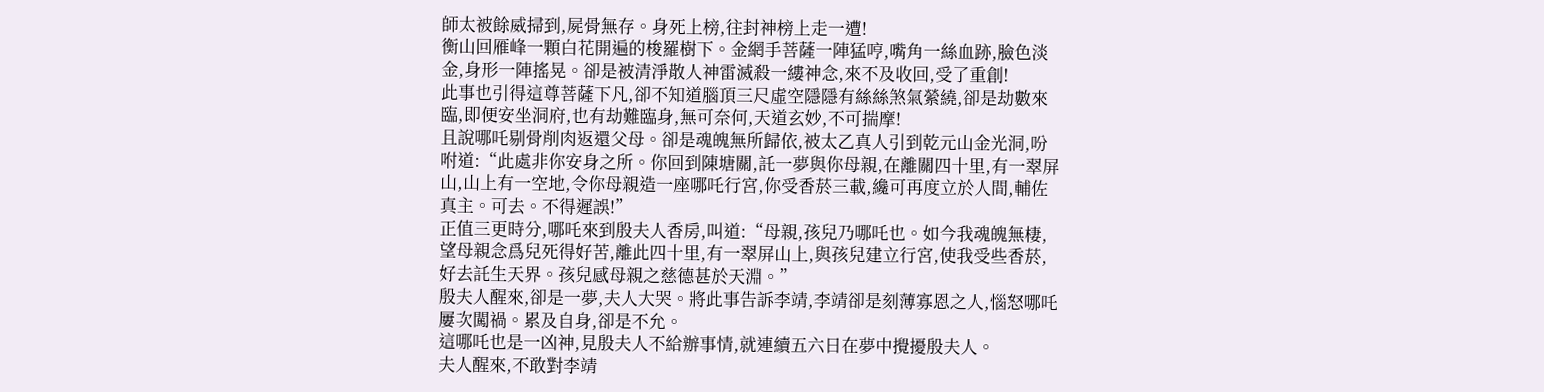師太被餘威掃到,屍骨無存。身死上榜,往封神榜上走一遭!
衡山回雁峰一顆白花開遍的梭羅樹下。金網手菩薩一陣猛哼,嘴角一絲血跡,臉色淡金,身形一陣搖晃。卻是被清淨散人神雷滅殺一縷神念,來不及收回,受了重創!
此事也引得這尊菩薩下凡,卻不知道腦頂三尺虛空隱隱有絲絲煞氣縈繞,卻是劫數來臨,即便安坐洞府,也有劫難臨身,無可奈何,天道玄妙,不可揣摩!
且說哪吒剔骨削肉返還父母。卻是魂魄無所歸依,被太乙真人引到乾元山金光洞,吩咐道:“此處非你安身之所。你回到陳塘關,託一夢與你母親,在離關四十里,有一翠屏山,山上有一空地,令你母親造一座哪吒行宮,你受香菸三載,纔可再度立於人間,輔佐真主。可去。不得遲誤!”
正值三更時分,哪吒來到殷夫人香房,叫道:“母親,孩兒乃哪吒也。如今我魂魄無棲,望母親念爲兒死得好苦,離此四十里,有一翠屏山上,與孩兒建立行宮,使我受些香菸,好去託生天界。孩兒感母親之慈德甚於天淵。”
殷夫人醒來,卻是一夢,夫人大哭。將此事告訴李靖,李靖卻是刻薄寡恩之人,惱怒哪吒屢次闖禍。累及自身,卻是不允。
這哪吒也是一凶神,見殷夫人不給辦事情,就連續五六日在夢中攪擾殷夫人。
夫人醒來,不敢對李靖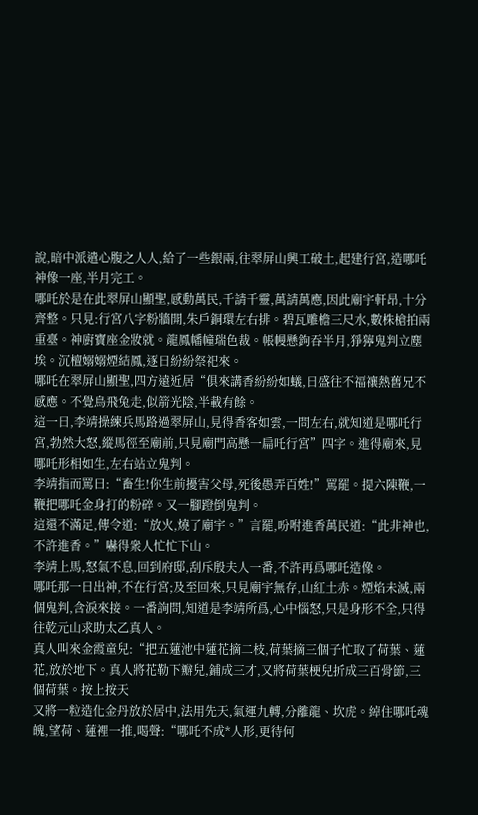說,暗中派遣心腹之人人,給了一些銀兩,往翠屏山興工破土,起建行宮,造哪吒神像一座,半月完工。
哪吒於是在此翠屏山顯聖,感動萬民,千請千靈,萬請萬應,因此廟宇軒昂,十分齊整。只見:行宮八字粉牆開,朱戶銅環左右排。碧瓦雕檐三尺水,數株槍拍兩重臺。神廚寶座金妝就。龍鳳幡幢瑞色裁。帳幔懸鉤吞半月,猙獰鬼判立塵埃。沉檀嫋嫋煙結鳳,逐日紛紛祭祀來。
哪吒在翠屏山顯聖,四方遠近居“俱來講香紛紛如蟻,日盛往不福禳熱舊兄不感應。不覺鳥飛兔走,似箭光陰,半載有餘。
這一日,李靖操練兵馬路過翠屏山,見得香客如雲,一問左右,就知道是哪吒行宮,勃然大怒,縱馬徑至廟前,只見廟門高懸一扁吒行宮”四字。進得廟來,見哪吒形相如生,左右站立鬼判。
李靖指而罵曰:“畜生!你生前擾害父母,死後愚弄百姓!”罵罷。提六陳鞭,一鞭把哪吒金身打的粉碎。又一腳蹬倒鬼判。
這還不滿足,傳令道:“放火,燒了廟宇。”言罷,吩咐進香萬民道:“此非神也,不許進香。”嚇得衆人忙忙下山。
李靖上馬,怒氣不息,回到府邸,刮斥殷夫人一番,不許再爲哪吒造像。
哪吒那一日出神,不在行宮;及至回來,只見廟宇無存,山紅土赤。煙焰未滅,兩個鬼判,含淚來接。一番詢問,知道是李靖所爲,心中惱怒,只是身形不全,只得往乾元山求助太乙真人。
真人叫來金霞童兒:“把五蓮池中蓮花摘二枝,荷葉摘三個子忙取了荷葉、蓮花,放於地下。真人將花勒下瓣兒,鋪成三才,又將荷葉梗兒折成三百骨節,三個荷葉。按上按天
又將一粒造化金丹放於居中,法用先天,氣運九轉,分離龍、坎虎。綽住哪吒魂魄,望荷、蓮裡一推,喝聲:“哪吒不成*人形,更待何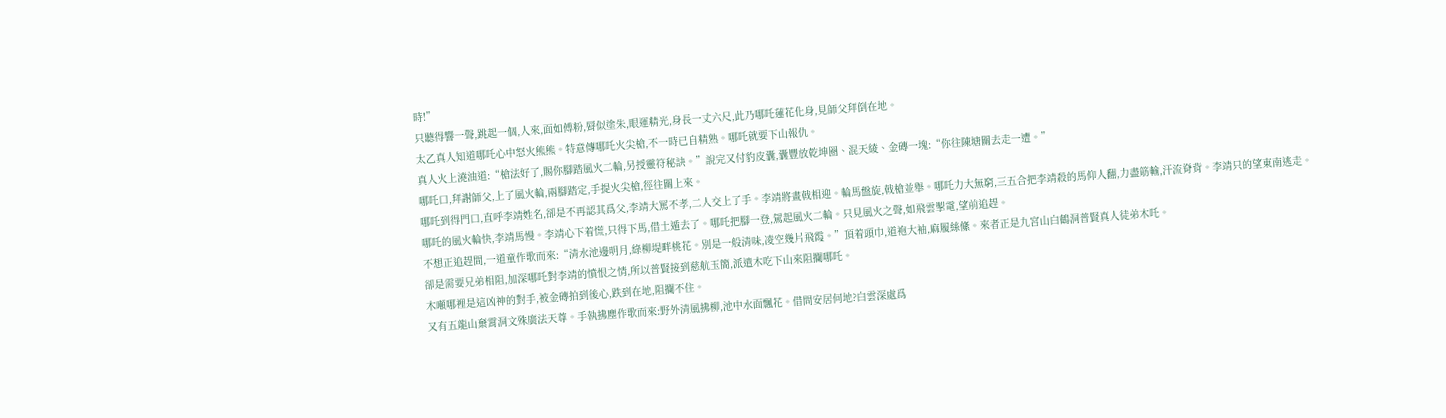時!”
只聽得響一聲,跳起一個,人來,面如傅粉,脣似塗朱,眼運精光,身長一丈六尺,此乃哪吒蓮花化身,見師父拜倒在地。
太乙真人知道哪吒心中怒火熊熊。特意傳哪吒火尖槍,不一時已自精熟。哪吒就要下山報仇。
真人火上澆油道:“槍法好了,賜你腳踏風火二輪,另授靈符秘訣。”說完又付豹皮囊,囊豐放乾坤圈、混天綾、金磚一塊:“你往陳塘關去走一遭。”
哪吒口,拜謝師父,上了風火輪,兩腳踏定,手提火尖槍,徑往關上來。
哪吒到得門口,直呼李靖姓名,卻是不再認其爲父,李靖大罵不孝,二人交上了手。李靖將畫戟相迎。輪馬盤旋,戟槍並舉。哪吒力大無窮,三五合把李靖殺的馬仰人翻,力盡筋輸,汗流脊背。李靖只的望東南逃走。
哪吒的風火輪快,李靖馬慢。李靖心下着慌,只得下馬,借土遁去了。哪吒把腳一登,駕起風火二輪。只見風火之聲,如飛雲掣電,望前追趕。
不想正追趕間,一道童作歌而來:“清水池邊明月,綠柳堤畔桃花。別是一般清味,凌空幾片飛霞。”頂着頭巾,道袍大袖,麻履絲絛。來者正是九宮山白鶴洞普賢真人徒弟木吒。
卻是需要兄弟相阻,加深哪吒對李靖的憤恨之情,所以普賢接到慈航玉簡,派遣木吃下山來阻攔哪吒。
木噸哪裡是這凶神的對手,被金磚拍到後心,跌到在地,阻攔不住。
又有五龍山棄霄洞文殊廣法天尊。手執拂塵作歌而來:野外清風拂柳,池中水面飄花。借問安居何地?白雲深處爲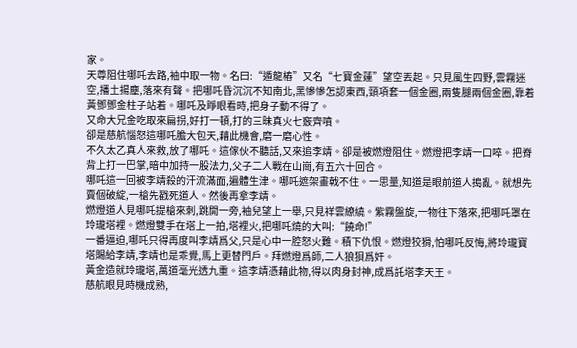家。
天尊阻住哪吒去路,袖中取一物。名曰:“遁龍樁”又名“七寶金蓮”望空丟起。只見風生四野,雲霧迷空,播土揚塵,落來有聲。把哪吒昏沉沉不知南北,黑慘慘怎認東西,頸項套一個金圈,兩隻腿兩個金圈,靠着黃鄧鄧金柱子站着。哪吒及睜眼看時,把身子動不得了。
又命大兄金吃取來扁拐,好打一頓,打的三昧真火七竅齊噴。
卻是慈航惱怒這哪吒膽大包天,藉此機會,磨一磨心性。
不久太乙真人來救,放了哪吒。這傢伙不聽話,又來追李靖。卻是被燃燈阻住。燃燈把李靖一口啐。把脊背上打一巴掌,暗中加持一股法力,父子二人戰在山崗,有五六十回合。
哪吒這一回被李靖殺的汗流滿面,遍體生津。哪吒遮架畫戟不住。一思量,知道是眼前道人搗亂。就想先賣個破綻,一槍先戳死道人。然後再拿李靖。
燃燈道人見哪吒提槍來刺,跳開一旁,袖兒望上一舉,只見祥雲繚繞。紫霧盤旋,一物往下落來,把哪吒罩在玲瓏塔裡。燃燈雙手在塔上一拍,塔裡火,把哪吒燒的大叫:“饒命!”
一番逼迫,哪吒只得再度叫李靖爲父,只是心中一腔怒火難。積下仇恨。燃燈狡猾,怕哪吒反悔,將玲瓏寶塔賜給李靖,李靖也是乖覺,馬上更替門戶。拜燃燈爲師,二人狼狽爲奸。
黃金造就玲瓏塔,萬道毫光透九重。這李靖憑藉此物,得以肉身封神,成爲託塔李天王。
慈航眼見時機成熟,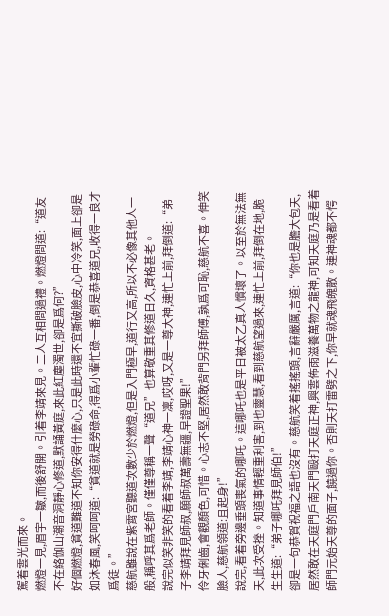駕着雲光而來。
燃燈一見,眉宇一皺,而後舒開。引着李靖來見。二人互相問過禮。燃燈問道:“道友不在絡伽山潮音洞靜心修道,默誦黃庭,來此紅塵濁世,卻是爲何?”
好個燃燈,貧道難道不知你安得什麼心,只是此時還不宜撕破臉皮,心中冷笑,面上卻是如沐春風,笑呵呵道:“貧道就是勞碌命,得爲小輩忙碌一番,倒是恭喜道兄,收得一良才爲徒。”
慈航雖說在紫霄宮聽道次數少於燃燈,但是入門極早,道行又高,所以不必像其他人一般,稱呼其爲老師。僅僅尊稱一聲“道兄”也算敬重其修道日久,資格甚老。
說完似笑非笑的看着李靖,李靖心神一凜,哎呀,又是一尊大神,連忙上前,拜倒道:“弟子李靖拜見師叔,願師叔萬壽無疆,早證聖果!”
伶牙俐齒,會觀顏色,可惜。心志不堅,居然敢背門另拜師傅,孰爲可恥,慈航不喜。伸笑臉人,慈航領道:且起身!”
說完,看着旁邊垂頭喪氣的哪吒。這哪吒也是平日被太乙真人慣壞了。以至於無法無天,此次受挫。知道事情輕重利害,到也靈慧,看到慈航望過來,連忙上前,拜倒在地,脆生生道:“弟子哪吒拜見師伯!”
卻是一句恭賀祝福之語也沒有。慈航笑着搖搖頭,言辭嚴厲,言道:“你也是膽大包天,居然敢在天庭門戶南天門毆打天庭正神,興雲佈雨滋養萬物之龍神,可知天庭乃是看着師門元始天尊的面子,饒過你。否則天打雷劈之下,你早就魂飛魄散。連神魂都不愕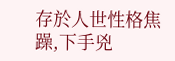存於人世性格焦躁,下手兇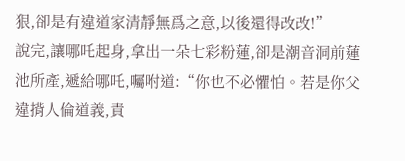狠,卻是有違道家清靜無爲之意,以後還得改改!”
說完,讓哪吒起身,拿出一朵七彩粉蓮,卻是潮音洞前蓮池所產,遞給哪吒,囑咐道:“你也不必懼怕。若是你父違揹人倫道義,責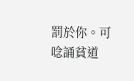罰於你。可唸誦貧道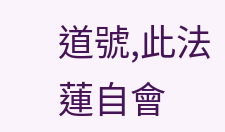道號,此法蓮自會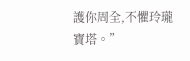護你周全,不懼玲瓏寶塔。”